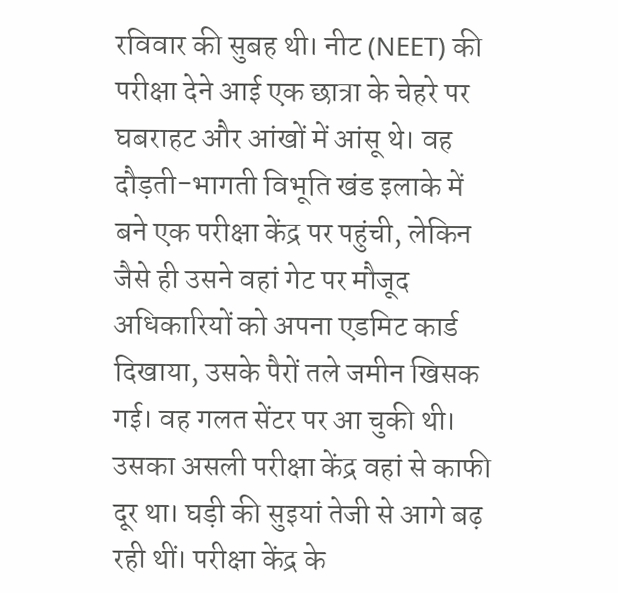रविवार की सुबह थी। नीट (NEET) की परीक्षा देने आई एक छात्रा के चेहरे पर घबराहट और आंखों में आंसू थे। वह दौड़ती-भागती विभूति खंड इलाके में बने एक परीक्षा केंद्र पर पहुंची, लेकिन जैसे ही उसने वहां गेट पर मौजूद अधिकारियों को अपना एडमिट कार्ड दिखाया, उसके पैरों तले जमीन खिसक गई। वह गलत सेंटर पर आ चुकी थी। उसका असली परीक्षा केंद्र वहां से काफी दूर था। घड़ी की सुइयां तेजी से आगे बढ़ रही थीं। परीक्षा केंद्र के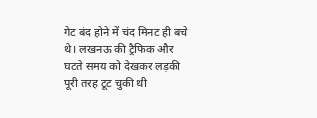गेट बंद होने में चंद मिनट ही बचे थे। लखनऊ की ट्रैफिक और घटते समय को देखकर लड़की पूरी तरह टूट चुकी थी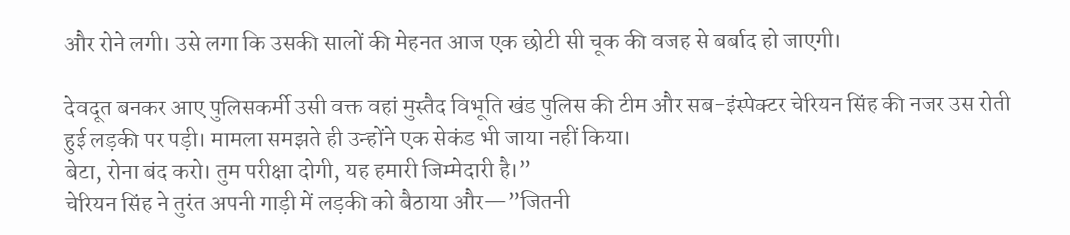और रोने लगी। उसे लगा कि उसकी सालों की मेहनत आज एक छोटी सी चूक की वजह से बर्बाद हो जाएगी।

देवदूत बनकर आए पुलिसकर्मी उसी वक्त वहां मुस्तैद विभूति खंड पुलिस की टीम और सब-इंस्पेक्टर चेरियन सिंह की नजर उस रोती हुई लड़की पर पड़ी। मामला समझते ही उन्होंने एक सेकंड भी जाया नहीं किया।
बेटा, रोना बंद करो। तुम परीक्षा दोगी, यह हमारी जिम्मेदारी है।”
चेरियन सिंह ने तुरंत अपनी गाड़ी में लड़की को बैठाया और—”जितनी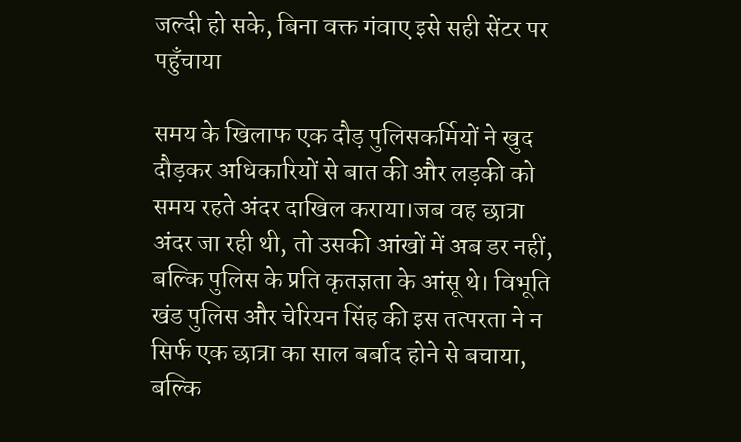जल्दी हो सके, बिना वक्त गंवाए इसे सही सेंटर पर पहुँचाया

समय के खिलाफ एक दौड़ पुलिसकर्मियों ने खुद दौड़कर अधिकारियों से बात की और लड़की को समय रहते अंदर दाखिल कराया।जब वह छात्रा अंदर जा रही थी, तो उसकी आंखों में अब डर नहीं, बल्कि पुलिस के प्रति कृतज्ञता के आंसू थे। विभूति खंड पुलिस और चेरियन सिंह की इस तत्परता ने न सिर्फ एक छात्रा का साल बर्बाद होने से बचाया, बल्कि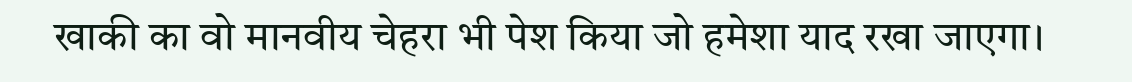खाकी का वो मानवीय चेहरा भी पेश किया जो हमेशा याद रखा जाएगा।